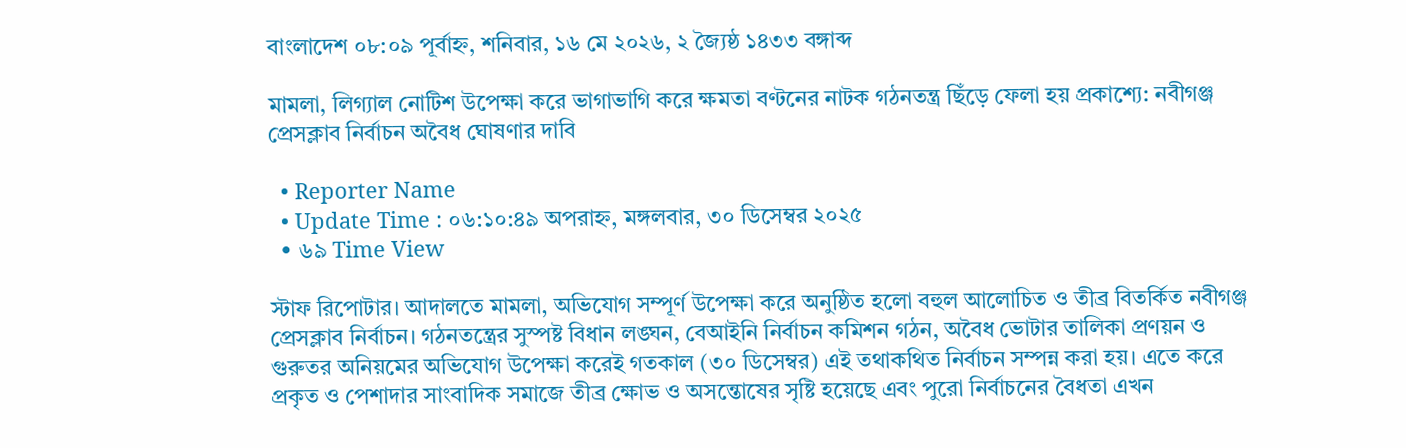বাংলাদেশ ০৮:০৯ পূর্বাহ্ন, শনিবার, ১৬ মে ২০২৬, ২ জ্যৈষ্ঠ ১৪৩৩ বঙ্গাব্দ

মামলা, লিগ্যাল নোটিশ উপেক্ষা করে ভাগাভাগি করে ক্ষমতা বণ্টনের নাটক গঠনতন্ত্র ছিঁড়ে ফেলা হয় প্রকাশ্যে: নবীগঞ্জ প্রেসক্লাব নির্বাচন অবৈধ ঘোষণার দাবি

  • Reporter Name
  • Update Time : ০৬:১০:৪৯ অপরাহ্ন, মঙ্গলবার, ৩০ ডিসেম্বর ২০২৫
  • ৬৯ Time View

স্টাফ রিপোটার। আদালতে মামলা, অভিযোগ সম্পূর্ণ উপেক্ষা করে অনুষ্ঠিত হলো বহুল আলোচিত ও তীব্র বিতর্কিত নবীগঞ্জ প্রেসক্লাব নির্বাচন। গঠনতন্ত্রের সুস্পষ্ট বিধান লঙ্ঘন, বেআইনি নির্বাচন কমিশন গঠন, অবৈধ ভোটার তালিকা প্রণয়ন ও গুরুতর অনিয়মের অভিযোগ উপেক্ষা করেই গতকাল (৩০ ডিসেম্বর) এই তথাকথিত নির্বাচন সম্পন্ন করা হয়। এতে করে প্রকৃত ও পেশাদার সাংবাদিক সমাজে তীব্র ক্ষোভ ও অসন্তোষের সৃষ্টি হয়েছে এবং পুরো নির্বাচনের বৈধতা এখন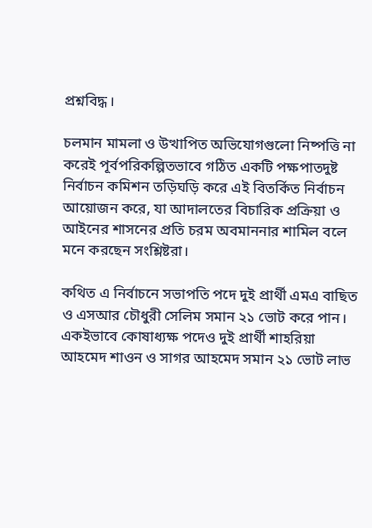প্রশ্নবিদ্ধ।

চলমান মামলা ও উত্থাপিত অভিযোগগুলো নিষ্পত্তি না করেই পূর্বপরিকল্পিতভাবে গঠিত একটি পক্ষপাতদুষ্ট নির্বাচন কমিশন তড়িঘড়ি করে এই বিতর্কিত নির্বাচন আয়োজন করে, যা আদালতের বিচারিক প্রক্রিয়া ও আইনের শাসনের প্রতি চরম অবমাননার শামিল বলে মনে করছেন সংশ্লিষ্টরা।

কথিত এ নির্বাচনে সভাপতি পদে দুই প্রার্থী এমএ বাছিত ও এসআর চৌধুরী সেলিম সমান ২১ ভোট করে পান। একইভাবে কোষাধ্যক্ষ পদেও দুই প্রার্থী শাহরিয়া আহমেদ শাওন ও সাগর আহমেদ সমান ২১ ভোট লাভ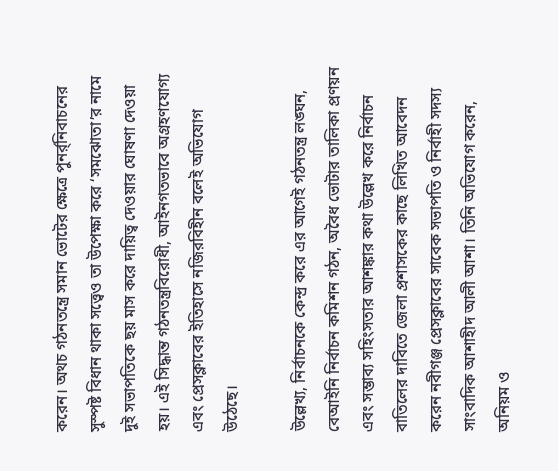করেন। অথচ গঠনতন্ত্রে সমান ভোটের ক্ষেত্রে পুনর্র্নিবাচনের সুস্পষ্ট বিধান থাকা সত্ত্বেও তা উপেক্ষা করে ‘সমঝোতা’র নামে দুই সভাপতিকে ছয় মাস করে দায়িত্ব দেওয়ার ঘোষণা দেওয়া হয়। এই সিদ্ধান্ত গঠনতন্ত্রবিরোধী, আইনগতভাবে অগ্রহণযোগ্য এবং প্রেসক্লাবের ইতিহাসে নজিরবিহীন বলেই অভিযোগ উঠেছে।

উল্লেখ্য, নির্বাচনকে কেন্দ্র করে এর আগেই গঠনতন্ত্র লঙ্ঘন, বেআইনি নির্বাচন কমিশন গঠন, অবৈধ ভোটার তালিকা প্রণয়ন এবং সম্ভাব্য সহিংসতার আশঙ্কার কথা উল্লেখ করে নির্বাচন বাতিলের দাবিতে জেলা প্রশাসকের কাছে লিখিত আবেদন করেন নবীগঞ্জ প্রেসক্লাবের সাবেক সভাপতি ও নির্বাহী সদস্য সাংবাদিক আশাহীদ আলী আশা। তিনি অভিযোগ করেন, অনিয়ম ও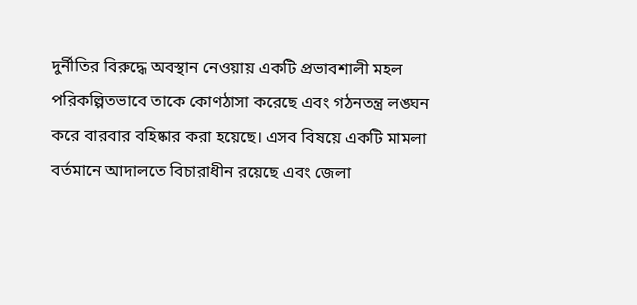দুর্নীতির বিরুদ্ধে অবস্থান নেওয়ায় একটি প্রভাবশালী মহল পরিকল্পিতভাবে তাকে কোণঠাসা করেছে এবং গঠনতন্ত্র লঙ্ঘন করে বারবার বহিষ্কার করা হয়েছে। এসব বিষয়ে একটি মামলা বর্তমানে আদালতে বিচারাধীন রয়েছে এবং জেলা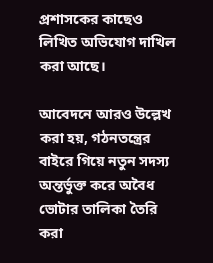প্রশাসকের কাছেও লিখিত অভিযোগ দাখিল করা আছে।

আবেদনে আরও উল্লেখ করা হয়, গঠনতন্ত্রের বাইরে গিয়ে নতুন সদস্য অন্তর্ভুক্ত করে অবৈধ ভোটার তালিকা তৈরি করা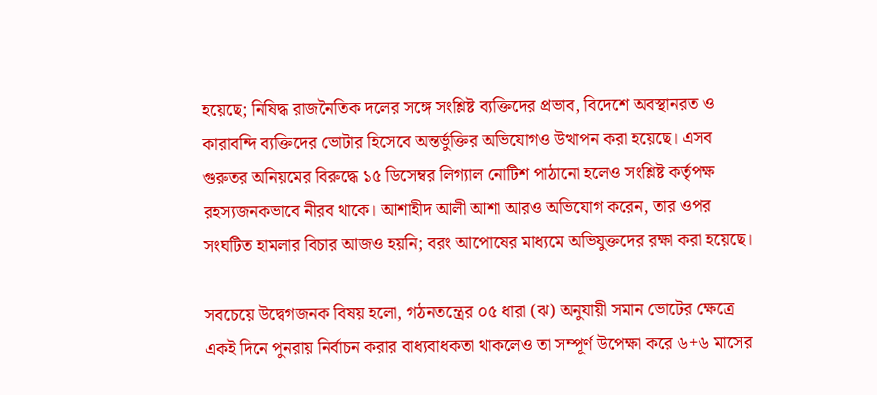হয়েছে; নিষিদ্ধ রাজনৈতিক দলের সঙ্গে সংশ্লিষ্ট ব্যক্তিদের প্রভাব, বিদেশে অবস্থানরত ও কারাবন্দি ব্যক্তিদের ভোটার হিসেবে অন্তর্ভুক্তির অভিযোগও উত্থাপন করা হয়েছে। এসব গুরুতর অনিয়মের বিরুদ্ধে ১৫ ডিসেম্বর লিগ্যাল নোটিশ পাঠানো হলেও সংশ্লিষ্ট কর্তৃপক্ষ রহস্যজনকভাবে নীরব থাকে। আশাহীদ আলী আশা আরও অভিযোগ করেন, তার ওপর সংঘটিত হামলার বিচার আজও হয়নি; বরং আপোষের মাধ্যমে অভিযুক্তদের রক্ষা করা হয়েছে।

সবচেয়ে উদ্বেগজনক বিষয় হলো, গঠনতন্ত্রের ০৫ ধারা (ঝ) অনুযায়ী সমান ভোটের ক্ষেত্রে একই দিনে পুনরায় নির্বাচন করার বাধ্যবাধকতা থাকলেও তা সম্পূর্ণ উপেক্ষা করে ৬+৬ মাসের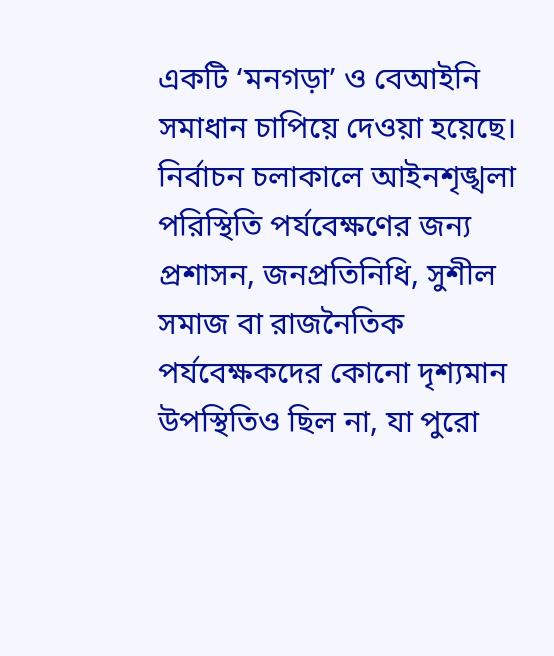একটি ‘মনগড়া’ ও বেআইনি সমাধান চাপিয়ে দেওয়া হয়েছে। নির্বাচন চলাকালে আইনশৃঙ্খলা পরিস্থিতি পর্যবেক্ষণের জন্য প্রশাসন, জনপ্রতিনিধি, সুশীল সমাজ বা রাজনৈতিক পর্যবেক্ষকদের কোনো দৃশ্যমান উপস্থিতিও ছিল না, যা পুরো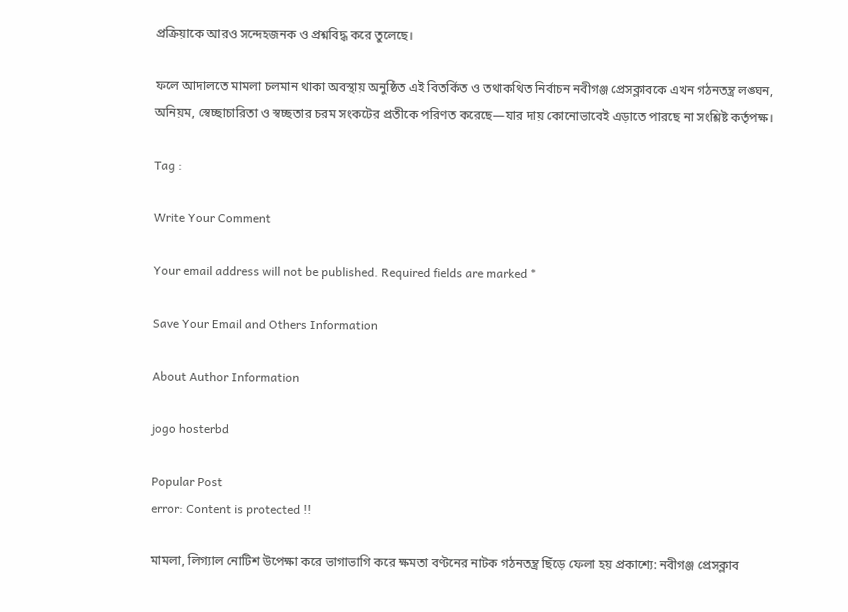প্রক্রিয়াকে আরও সন্দেহজনক ও প্রশ্নবিদ্ধ করে তুলেছে।

ফলে আদালতে মামলা চলমান থাকা অবস্থায় অনুষ্ঠিত এই বিতর্কিত ও তথাকথিত নির্বাচন নবীগঞ্জ প্রেসক্লাবকে এখন গঠনতন্ত্র লঙ্ঘন, অনিয়ম, স্বেচ্ছাচারিতা ও স্বচ্ছতার চরম সংকটের প্রতীকে পরিণত করেছে—যার দায় কোনোভাবেই এড়াতে পারছে না সংশ্লিষ্ট কর্তৃপক্ষ।

Tag :

Write Your Comment

Your email address will not be published. Required fields are marked *

Save Your Email and Others Information

About Author Information

jogo hosterbd

Popular Post
error: Content is protected !!

মামলা, লিগ্যাল নোটিশ উপেক্ষা করে ভাগাভাগি করে ক্ষমতা বণ্টনের নাটক গঠনতন্ত্র ছিঁড়ে ফেলা হয় প্রকাশ্যে: নবীগঞ্জ প্রেসক্লাব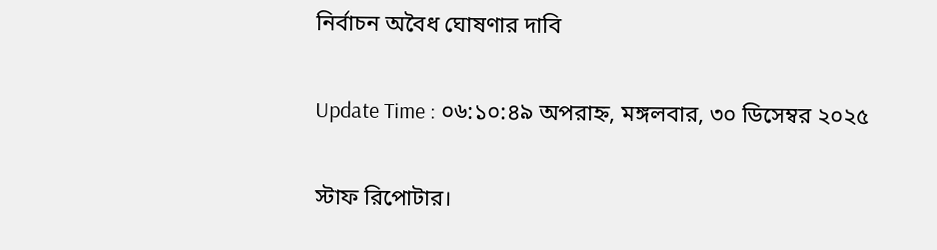নির্বাচন অবৈধ ঘোষণার দাবি

Update Time : ০৬:১০:৪৯ অপরাহ্ন, মঙ্গলবার, ৩০ ডিসেম্বর ২০২৫

স্টাফ রিপোটার।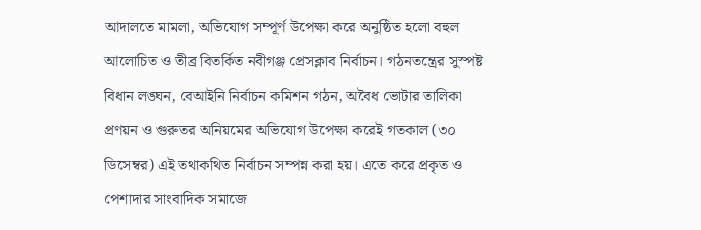আদালতে মামলা, অভিযোগ সম্পূর্ণ উপেক্ষা করে অনুষ্ঠিত হলো বহুল আলোচিত ও তীব্র বিতর্কিত নবীগঞ্জ প্রেসক্লাব নির্বাচন। গঠনতন্ত্রের সুস্পষ্ট বিধান লঙ্ঘন, বেআইনি নির্বাচন কমিশন গঠন, অবৈধ ভোটার তালিকা প্রণয়ন ও গুরুতর অনিয়মের অভিযোগ উপেক্ষা করেই গতকাল (৩০ ডিসেম্বর) এই তথাকথিত নির্বাচন সম্পন্ন করা হয়। এতে করে প্রকৃত ও পেশাদার সাংবাদিক সমাজে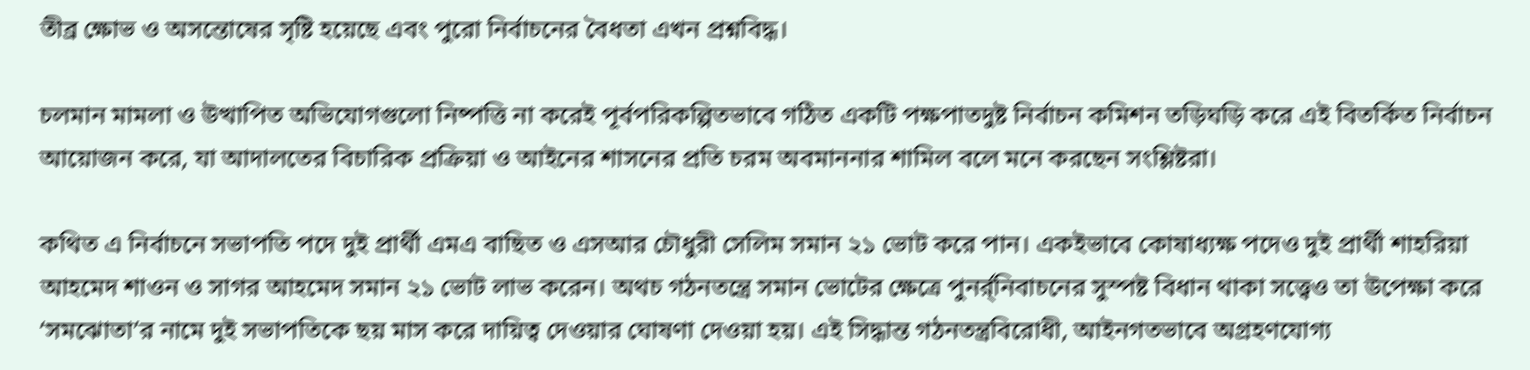তীব্র ক্ষোভ ও অসন্তোষের সৃষ্টি হয়েছে এবং পুরো নির্বাচনের বৈধতা এখন প্রশ্নবিদ্ধ।

চলমান মামলা ও উত্থাপিত অভিযোগগুলো নিষ্পত্তি না করেই পূর্বপরিকল্পিতভাবে গঠিত একটি পক্ষপাতদুষ্ট নির্বাচন কমিশন তড়িঘড়ি করে এই বিতর্কিত নির্বাচন আয়োজন করে, যা আদালতের বিচারিক প্রক্রিয়া ও আইনের শাসনের প্রতি চরম অবমাননার শামিল বলে মনে করছেন সংশ্লিষ্টরা।

কথিত এ নির্বাচনে সভাপতি পদে দুই প্রার্থী এমএ বাছিত ও এসআর চৌধুরী সেলিম সমান ২১ ভোট করে পান। একইভাবে কোষাধ্যক্ষ পদেও দুই প্রার্থী শাহরিয়া আহমেদ শাওন ও সাগর আহমেদ সমান ২১ ভোট লাভ করেন। অথচ গঠনতন্ত্রে সমান ভোটের ক্ষেত্রে পুনর্র্নিবাচনের সুস্পষ্ট বিধান থাকা সত্ত্বেও তা উপেক্ষা করে ‘সমঝোতা’র নামে দুই সভাপতিকে ছয় মাস করে দায়িত্ব দেওয়ার ঘোষণা দেওয়া হয়। এই সিদ্ধান্ত গঠনতন্ত্রবিরোধী, আইনগতভাবে অগ্রহণযোগ্য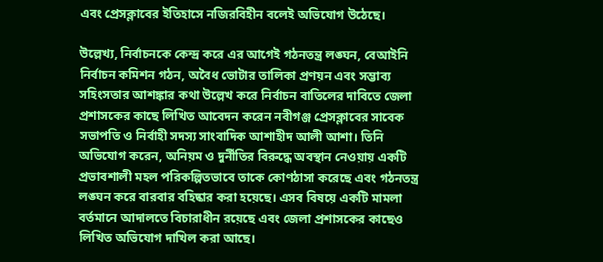এবং প্রেসক্লাবের ইতিহাসে নজিরবিহীন বলেই অভিযোগ উঠেছে।

উল্লেখ্য, নির্বাচনকে কেন্দ্র করে এর আগেই গঠনতন্ত্র লঙ্ঘন, বেআইনি নির্বাচন কমিশন গঠন, অবৈধ ভোটার তালিকা প্রণয়ন এবং সম্ভাব্য সহিংসতার আশঙ্কার কথা উল্লেখ করে নির্বাচন বাতিলের দাবিতে জেলা প্রশাসকের কাছে লিখিত আবেদন করেন নবীগঞ্জ প্রেসক্লাবের সাবেক সভাপতি ও নির্বাহী সদস্য সাংবাদিক আশাহীদ আলী আশা। তিনি অভিযোগ করেন, অনিয়ম ও দুর্নীতির বিরুদ্ধে অবস্থান নেওয়ায় একটি প্রভাবশালী মহল পরিকল্পিতভাবে তাকে কোণঠাসা করেছে এবং গঠনতন্ত্র লঙ্ঘন করে বারবার বহিষ্কার করা হয়েছে। এসব বিষয়ে একটি মামলা বর্তমানে আদালতে বিচারাধীন রয়েছে এবং জেলা প্রশাসকের কাছেও লিখিত অভিযোগ দাখিল করা আছে।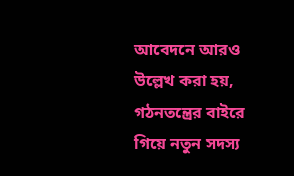আবেদনে আরও উল্লেখ করা হয়, গঠনতন্ত্রের বাইরে গিয়ে নতুন সদস্য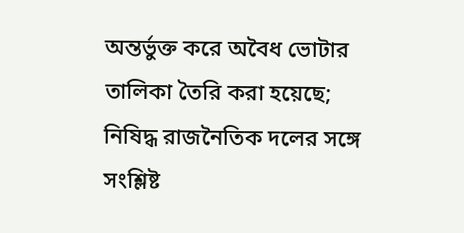অন্তর্ভুক্ত করে অবৈধ ভোটার তালিকা তৈরি করা হয়েছে; নিষিদ্ধ রাজনৈতিক দলের সঙ্গে সংশ্লিষ্ট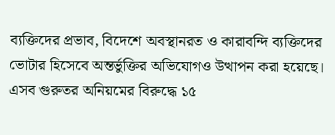ব্যক্তিদের প্রভাব, বিদেশে অবস্থানরত ও কারাবন্দি ব্যক্তিদের ভোটার হিসেবে অন্তর্ভুক্তির অভিযোগও উত্থাপন করা হয়েছে। এসব গুরুতর অনিয়মের বিরুদ্ধে ১৫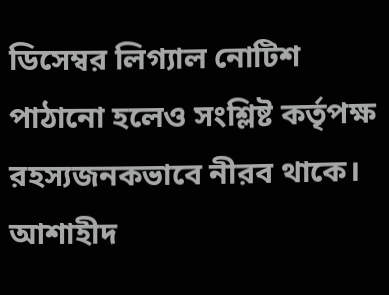ডিসেম্বর লিগ্যাল নোটিশ পাঠানো হলেও সংশ্লিষ্ট কর্তৃপক্ষ রহস্যজনকভাবে নীরব থাকে। আশাহীদ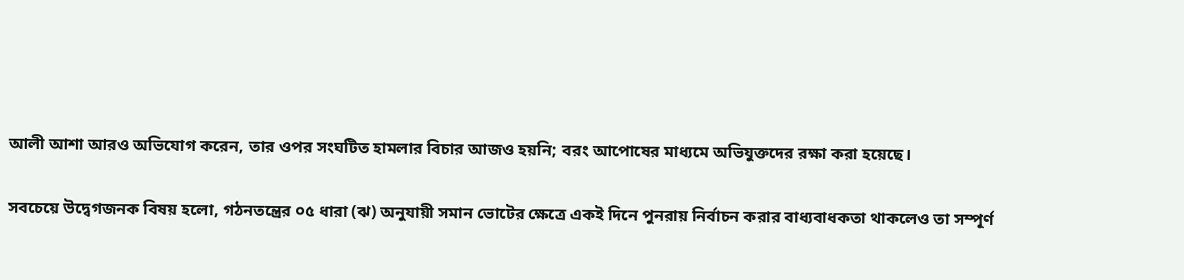আলী আশা আরও অভিযোগ করেন, তার ওপর সংঘটিত হামলার বিচার আজও হয়নি; বরং আপোষের মাধ্যমে অভিযুক্তদের রক্ষা করা হয়েছে।

সবচেয়ে উদ্বেগজনক বিষয় হলো, গঠনতন্ত্রের ০৫ ধারা (ঝ) অনুযায়ী সমান ভোটের ক্ষেত্রে একই দিনে পুনরায় নির্বাচন করার বাধ্যবাধকতা থাকলেও তা সম্পূর্ণ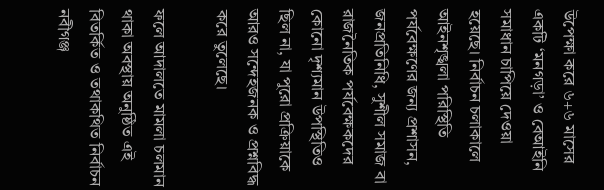উপেক্ষা করে ৬+৬ মাসের একটি ‘মনগড়া’ ও বেআইনি সমাধান চাপিয়ে দেওয়া হয়েছে। নির্বাচন চলাকালে আইনশৃঙ্খলা পরিস্থিতি পর্যবেক্ষণের জন্য প্রশাসন, জনপ্রতিনিধি, সুশীল সমাজ বা রাজনৈতিক পর্যবেক্ষকদের কোনো দৃশ্যমান উপস্থিতিও ছিল না, যা পুরো প্রক্রিয়াকে আরও সন্দেহজনক ও প্রশ্নবিদ্ধ করে তুলেছে।

ফলে আদালতে মামলা চলমান থাকা অবস্থায় অনুষ্ঠিত এই বিতর্কিত ও তথাকথিত নির্বাচন নবীগঞ্জ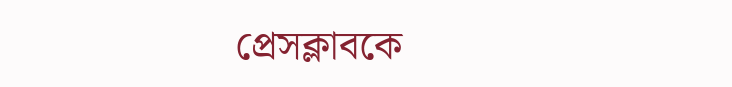প্রেসক্লাবকে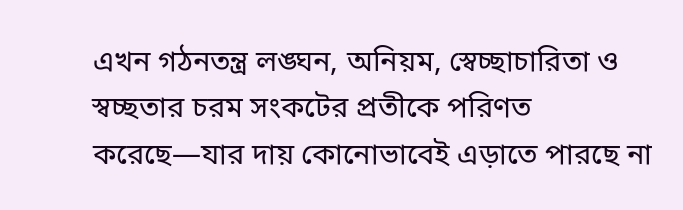এখন গঠনতন্ত্র লঙ্ঘন, অনিয়ম, স্বেচ্ছাচারিতা ও স্বচ্ছতার চরম সংকটের প্রতীকে পরিণত করেছে—যার দায় কোনোভাবেই এড়াতে পারছে না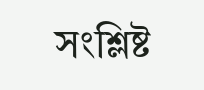সংশ্লিষ্ট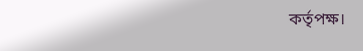কর্তৃপক্ষ।